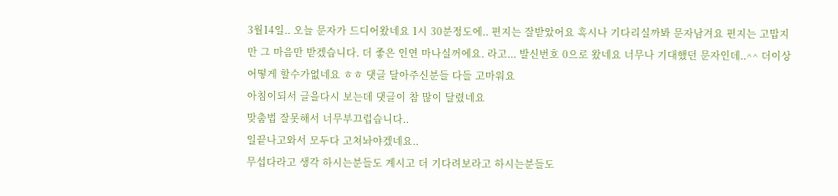3월14일.. 오늘 문자가 드디어왔네요 1시 30분정도에.. 편지는 잘받았어요 혹시나 기다리실까봐 문자남겨요 편지는 고맙지만 그 마음만 받겠습니다. 더 좋은 인연 마나실꺼에요. 라고... 발신번호 0으로 왔네요 너무나 기대했던 문자인데..^^ 더이상 어떻게 할수가없네요 ㅎㅎ 댓글 달아주신분들 다들 고마워요
아침이되서 글을다시 보는데 댓글이 참 많이 달렸네요
맞춤법 잘못해서 너무부끄럽습니다..
일끝나고와서 모두다 고쳐놔야겠네요..
무섭다라고 생각 하시는분들도 계시고 더 기다려보라고 하시는분들도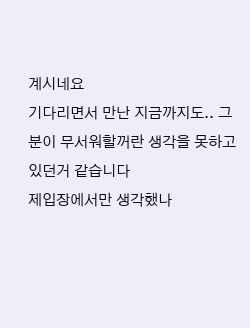계시네요
기다리면서 만난 지금까지도.. 그분이 무서워할꺼란 생각을 못하고있던거 같습니다
제입장에서만 생각했나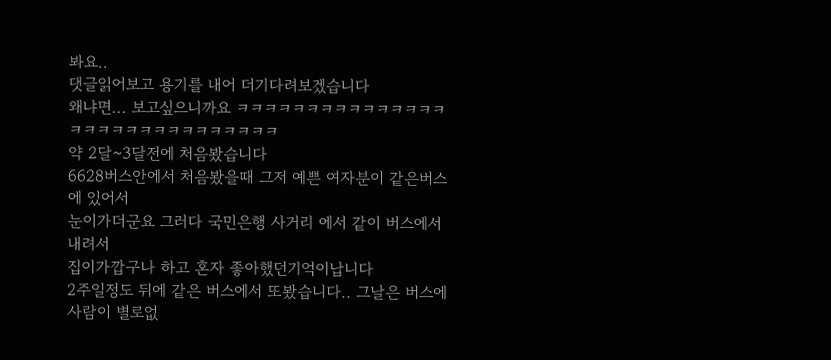봐요..
댓글읽어보고 용기를 내어 더기다려보겠습니다
왜냐면... 보고싶으니까요 ㅋㅋㅋㅋㅋㅋㅋㅋㅋㅋㅋㅋㅋㅋㅋㅋㅋㅋㅋㅋㅋㅋㅋㅋㅋㅋㅋㅋㅋㅋ
약 2달~3달전에 처음봤습니다
6628버스안에서 처음봤을때 그저 예쁜 여자분이 같은버스에 있어서
눈이가더군요 그러다 국민은행 사거리 에서 같이 버스에서 내려서
집이가깝구나 하고 혼자 좋아했던기억이납니다
2주일정도 뒤에 같은 버스에서 또봤습니다.. 그날은 버스에 사람이 별로없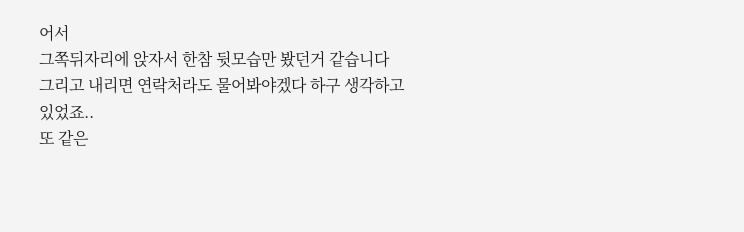어서
그쪽뒤자리에 앉자서 한참 뒷모습만 봤던거 같습니다
그리고 내리면 연락처라도 물어봐야겠다 하구 생각하고 있었죠..
또 같은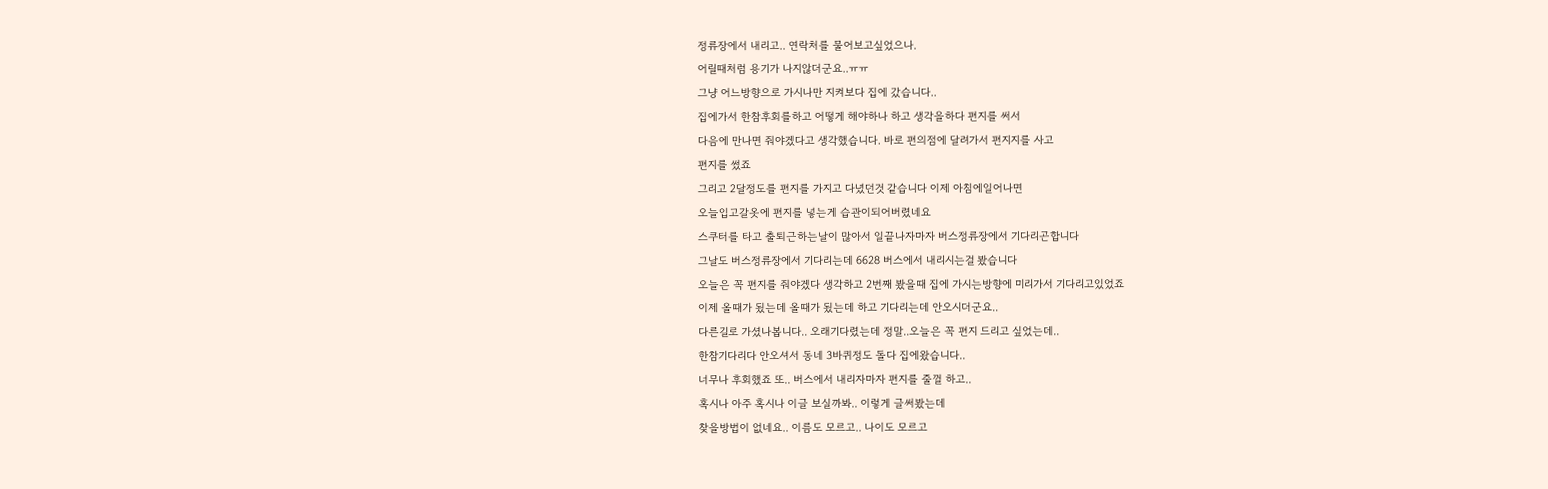정류장에서 내리고.. 연락처를 물어보고싶었으나.
어릴때처럼 용기가 나지않더군요..ㅠㅠ
그냥 어느방향으로 가시나만 지켜보다 집에 갔습니다..
집에가서 한참후회를하고 어떻게 해야하나 하고 생각을하다 편지를 써서
다음에 만나면 줘야겠다고 생각했습니다. 바로 편의점에 달려가서 편지지를 사고
편지를 썼죠
그리고 2달정도를 편지를 가지고 다녔던것 같습니다 이제 아침에일어나면
오늘입고갈옷에 편지를 넣는게 습관이되어버렸네요
스쿠터를 타고 출퇴근하는날이 많아서 일끝나자마자 버스정류장에서 기다리곤합니다
그날도 버스정류장에서 기다리는데 6628 버스에서 내리시는걸 봤습니다
오늘은 꼭 편지를 줘야겠다 생각하고 2번째 봤을때 집에 가시는방향에 미리가서 기다리고있었죠
이제 올때가 됬는데 올때가 됬는데 하고 기다리는데 안오시더군요..
다른길로 가셨나봅니다.. 오래기다렸는데 정말..오늘은 꼭 편지 드리고 싶었는데..
한참기다리다 안오셔서 동네 3바퀴정도 돌다 집에왔습니다..
너무나 후회했죠 또.. 버스에서 내리자마자 편지를 줄껄 하고..
혹시나 아주 혹시나 이글 보실까봐.. 이렇게 글써봤는데
찾을방법이 없네요.. 이름도 모르고.. 나이도 모르고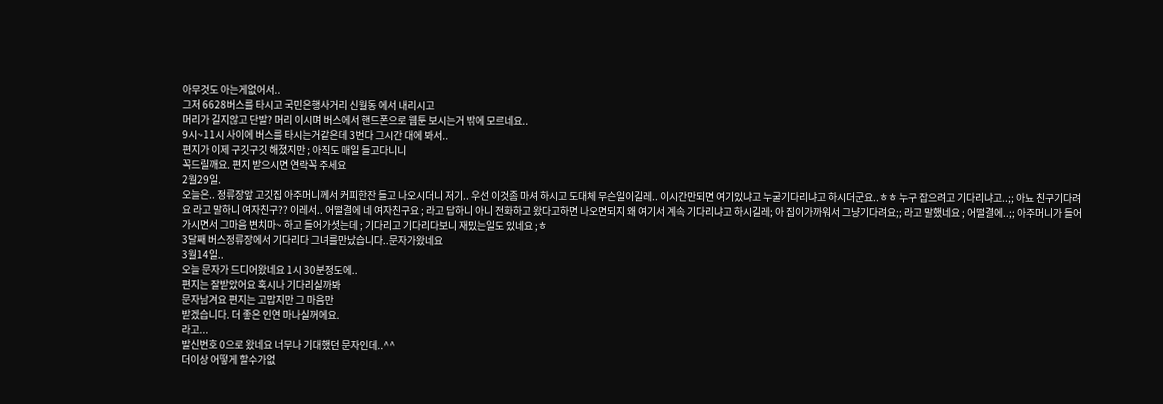아무것도 아는게없어서..
그저 6628버스를 타시고 국민은행사거리 신월동 에서 내리시고
머리가 길지않고 단발? 머리 이시며 버스에서 핸드폰으로 웹툰 보시는거 밖에 모르네요..
9시~11시 사이에 버스를 타시는거같은데 3번다 그시간 대에 봐서..
편지가 이제 구깃구깃 해졌지만 ; 아직도 매일 들고다니니
꼭드릴깨요. 편지 받으시면 연락꼭 주세요
2월29일.
오늘은.. 정류장앞 고깃집 아주머니께서 커피한잔 들고 나오시더니 저기.. 우선 이것좀 마셔 하시고 도대체 무슨일이길레.. 이시간만되면 여기있냐고 누굴기다리냐고 하시더군요..ㅎㅎ 누구 잡으려고 기다리냐고..;; 아뇨 친구기다려요 라고 말하니 여자친구?? 이레서.. 어떨결에 네 여자친구요 ; 라고 답하니 아니 전화하고 왔다고하면 나오면되지 왜 여기서 계속 기다리냐고 하시길레; 아 집이가까워서 그냥기다려요;; 라고 말했네요 ; 어떨결에..;; 아주머니가 들어가시면서 그마음 변치마~ 하고 들어가셧는데 ; 기다리고 기다리다보니 재밌는일도 있네요 ;ㅎ
3달째 버스정류장에서 기다리다 그녀를만났습니다..문자가왔네요
3월14일..
오늘 문자가 드디어왔네요 1시 30분정도에..
편지는 잘받았어요 혹시나 기다리실까봐
문자남겨요 편지는 고맙지만 그 마음만
받겠습니다. 더 좋은 인연 마나실꺼에요.
라고...
발신번호 0으로 왔네요 너무나 기대했던 문자인데..^^
더이상 어떻게 할수가없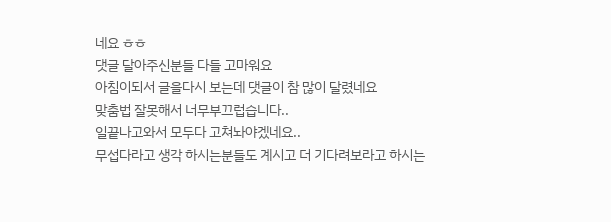네요 ㅎㅎ
댓글 달아주신분들 다들 고마워요
아침이되서 글을다시 보는데 댓글이 참 많이 달렸네요
맞춤법 잘못해서 너무부끄럽습니다..
일끝나고와서 모두다 고쳐놔야겠네요..
무섭다라고 생각 하시는분들도 계시고 더 기다려보라고 하시는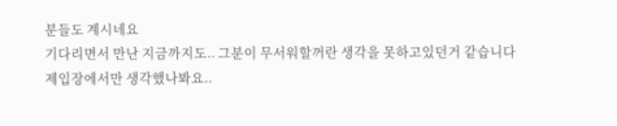분들도 계시네요
기다리면서 만난 지금까지도.. 그분이 무서워할꺼란 생각을 못하고있던거 같습니다
제입장에서만 생각했나봐요..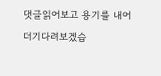댓글읽어보고 용기를 내어 더기다려보겠습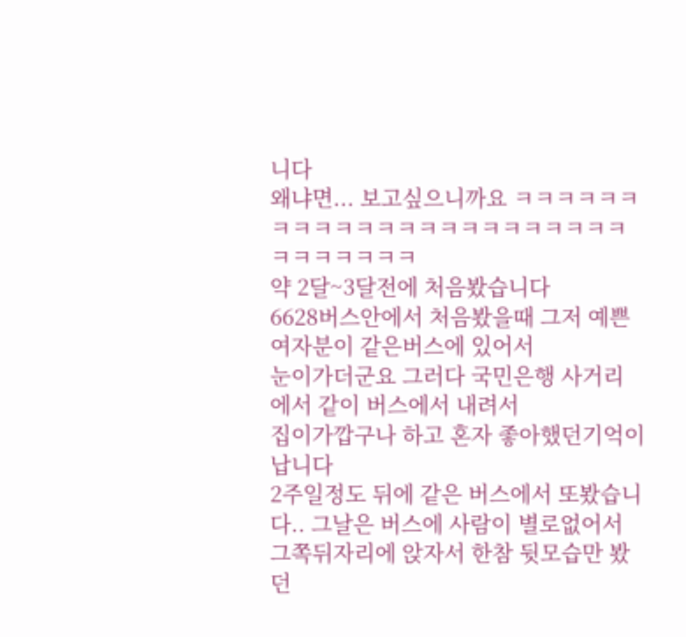니다
왜냐면... 보고싶으니까요 ㅋㅋㅋㅋㅋㅋㅋㅋㅋㅋㅋㅋㅋㅋㅋㅋㅋㅋㅋㅋㅋㅋㅋㅋㅋㅋㅋㅋㅋㅋ
약 2달~3달전에 처음봤습니다
6628버스안에서 처음봤을때 그저 예쁜 여자분이 같은버스에 있어서
눈이가더군요 그러다 국민은행 사거리 에서 같이 버스에서 내려서
집이가깝구나 하고 혼자 좋아했던기억이납니다
2주일정도 뒤에 같은 버스에서 또봤습니다.. 그날은 버스에 사람이 별로없어서
그쪽뒤자리에 앉자서 한참 뒷모습만 봤던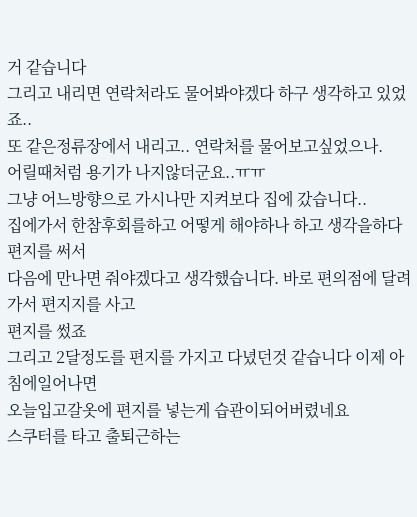거 같습니다
그리고 내리면 연락처라도 물어봐야겠다 하구 생각하고 있었죠..
또 같은정류장에서 내리고.. 연락처를 물어보고싶었으나.
어릴때처럼 용기가 나지않더군요..ㅠㅠ
그냥 어느방향으로 가시나만 지켜보다 집에 갔습니다..
집에가서 한참후회를하고 어떻게 해야하나 하고 생각을하다 편지를 써서
다음에 만나면 줘야겠다고 생각했습니다. 바로 편의점에 달려가서 편지지를 사고
편지를 썼죠
그리고 2달정도를 편지를 가지고 다녔던것 같습니다 이제 아침에일어나면
오늘입고갈옷에 편지를 넣는게 습관이되어버렸네요
스쿠터를 타고 출퇴근하는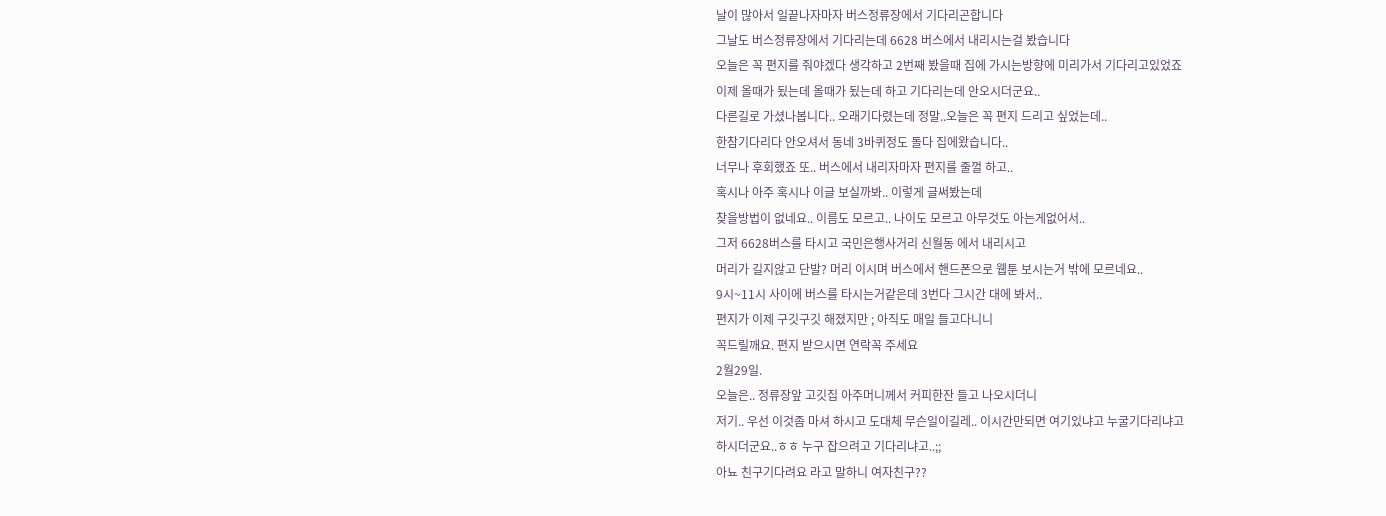날이 많아서 일끝나자마자 버스정류장에서 기다리곤합니다
그날도 버스정류장에서 기다리는데 6628 버스에서 내리시는걸 봤습니다
오늘은 꼭 편지를 줘야겠다 생각하고 2번째 봤을때 집에 가시는방향에 미리가서 기다리고있었죠
이제 올때가 됬는데 올때가 됬는데 하고 기다리는데 안오시더군요..
다른길로 가셨나봅니다.. 오래기다렸는데 정말..오늘은 꼭 편지 드리고 싶었는데..
한참기다리다 안오셔서 동네 3바퀴정도 돌다 집에왔습니다..
너무나 후회했죠 또.. 버스에서 내리자마자 편지를 줄껄 하고..
혹시나 아주 혹시나 이글 보실까봐.. 이렇게 글써봤는데
찾을방법이 없네요.. 이름도 모르고.. 나이도 모르고 아무것도 아는게없어서..
그저 6628버스를 타시고 국민은행사거리 신월동 에서 내리시고
머리가 길지않고 단발? 머리 이시며 버스에서 핸드폰으로 웹툰 보시는거 밖에 모르네요..
9시~11시 사이에 버스를 타시는거같은데 3번다 그시간 대에 봐서..
편지가 이제 구깃구깃 해졌지만 ; 아직도 매일 들고다니니
꼭드릴깨요. 편지 받으시면 연락꼭 주세요
2월29일.
오늘은.. 정류장앞 고깃집 아주머니께서 커피한잔 들고 나오시더니
저기.. 우선 이것좀 마셔 하시고 도대체 무슨일이길레.. 이시간만되면 여기있냐고 누굴기다리냐고
하시더군요..ㅎㅎ 누구 잡으려고 기다리냐고..;;
아뇨 친구기다려요 라고 말하니 여자친구??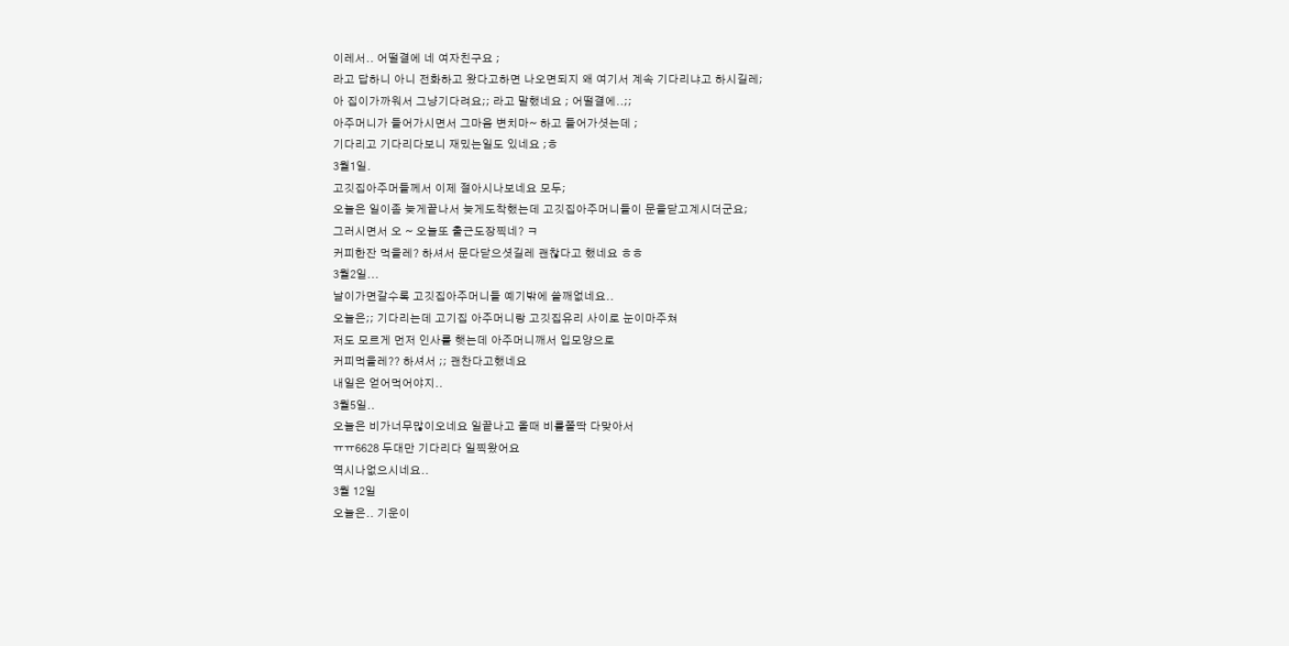이레서.. 어떨결에 네 여자친구요 ;
라고 답하니 아니 전화하고 왔다고하면 나오면되지 왜 여기서 계속 기다리냐고 하시길레;
아 집이가까워서 그냥기다려요;; 라고 말했네요 ; 어떨결에..;;
아주머니가 들어가시면서 그마음 변치마~ 하고 들어가셧는데 ;
기다리고 기다리다보니 재밌는일도 있네요 ;ㅎ
3월1일.
고깃집아주머들께서 이제 절아시나보네요 모두;
오늘은 일이좀 늦게끝나서 늦게도착했는데 고깃집아주머니들이 문을닫고계시더군요;
그러시면서 오 ~ 오늘또 출근도장찍네? ㅋ
커피한잔 먹을레? 하셔서 문다닫으셧길레 괜찮다고 했네요 ㅎㅎ
3월2일...
날이가면갈수록 고깃집아주머니들 예기밖에 쓸깨없네요..
오늘은;; 기다리는데 고기집 아주머니랑 고깃집유리 사이로 눈이마주쳐
저도 모르게 먼저 인사를 햇는데 아주머니깨서 입모양으로
커피먹을레?? 하셔서 ;; 괜찬다고했네요
내일은 얻어먹어야지..
3월5일..
오늘은 비가너무많이오네요 일끝나고 올때 비를쫄딱 다맞아서
ㅠㅠ6628 두대만 기다리다 일찍왔어요
역시나없으시네요..
3월 12일
오늘은.. 기운이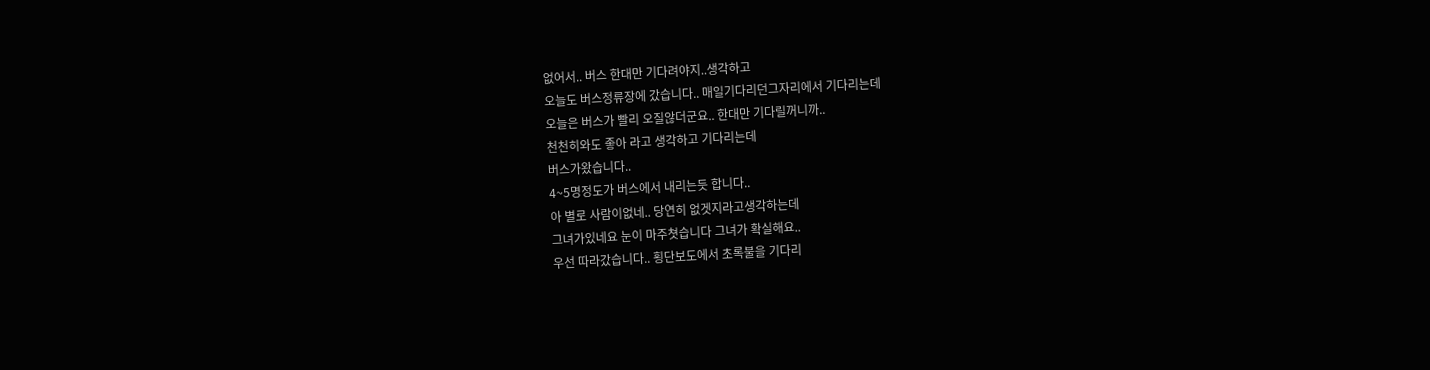없어서.. 버스 한대만 기다려야지..생각하고
오늘도 버스정류장에 갔습니다.. 매일기다리던그자리에서 기다리는데
오늘은 버스가 빨리 오질않더군요.. 한대만 기다릴꺼니까..
천천히와도 좋아 라고 생각하고 기다리는데
버스가왔습니다..
4~5명정도가 버스에서 내리는듯 합니다..
아 별로 사람이없네.. 당연히 없겟지라고생각하는데
그녀가있네요 눈이 마주쳣습니다 그녀가 확실해요..
우선 따라갔습니다.. 횡단보도에서 초록불을 기다리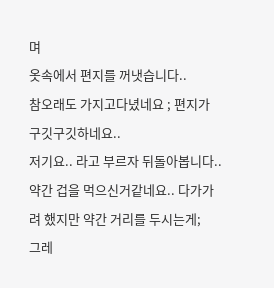며
옷속에서 편지를 꺼냇습니다..
참오래도 가지고다녔네요 ; 편지가 구깃구깃하네요..
저기요.. 라고 부르자 뒤돌아봅니다..
약간 겁을 먹으신거같네요.. 다가가려 했지만 약간 거리를 두시는게;
그레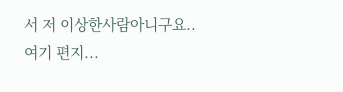서 저 이상한사람아니구요..
여기 편지...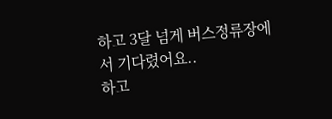하고 3달 넘게 버스정류장에서 기다렸어요..
하고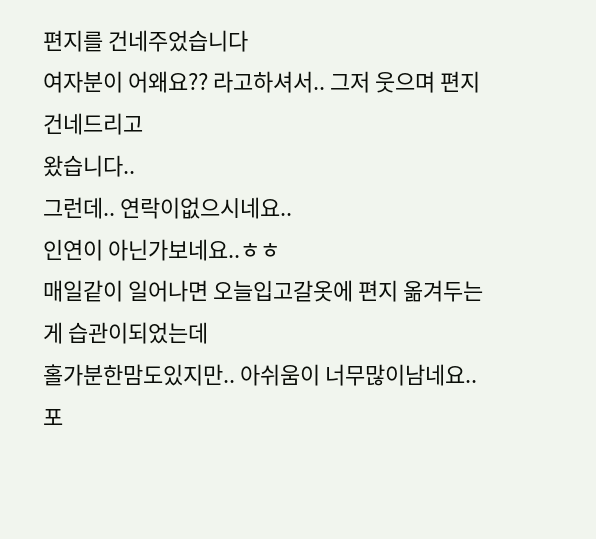편지를 건네주었습니다
여자분이 어왜요?? 라고하셔서.. 그저 웃으며 편지 건네드리고
왔습니다..
그런데.. 연락이없으시네요..
인연이 아닌가보네요..ㅎㅎ
매일같이 일어나면 오늘입고갈옷에 편지 옮겨두는게 습관이되었는데
홀가분한맘도있지만.. 아쉬움이 너무많이남네요..
포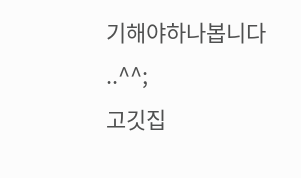기해야하나봅니다 ..^^;
고깃집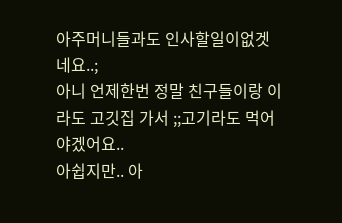아주머니들과도 인사할일이없겟네요..;
아니 언제한번 정말 친구들이랑 이라도 고깃집 가서 ;;고기라도 먹어야겠어요..
아쉽지만.. 아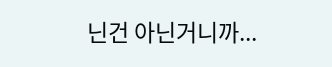닌건 아닌거니까...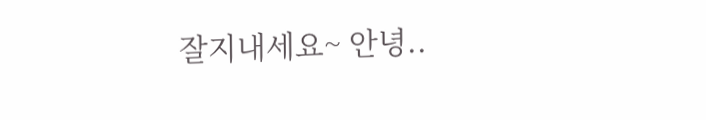잘지내세요~ 안녕..